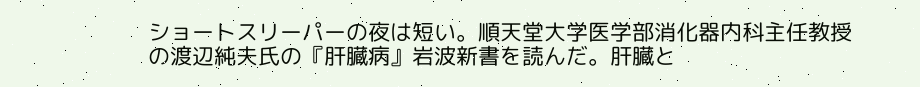ショートスリーパーの夜は短い。順天堂大学医学部消化器内科主任教授の渡辺純夫氏の『肝臓病』岩波新書を読んだ。肝臓と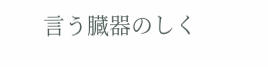言う臓器のしく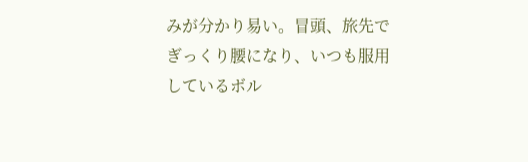みが分かり易い。冒頭、旅先でぎっくり腰になり、いつも服用しているボル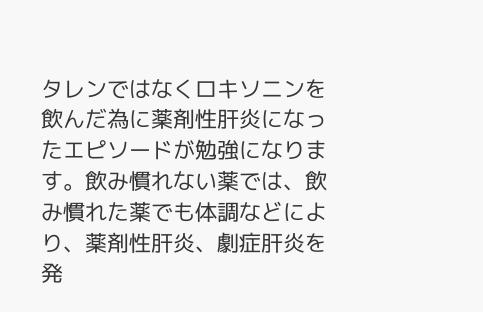タレンではなくロキソニンを飲んだ為に薬剤性肝炎になったエピソードが勉強になります。飲み慣れない薬では、飲み慣れた薬でも体調などにより、薬剤性肝炎、劇症肝炎を発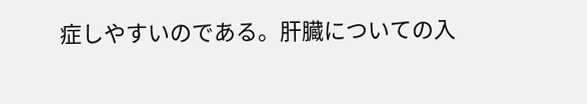症しやすいのである。肝臓についての入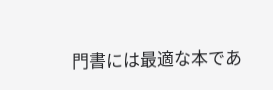門書には最適な本であ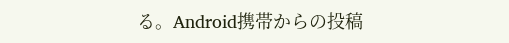る。Android携帯からの投稿